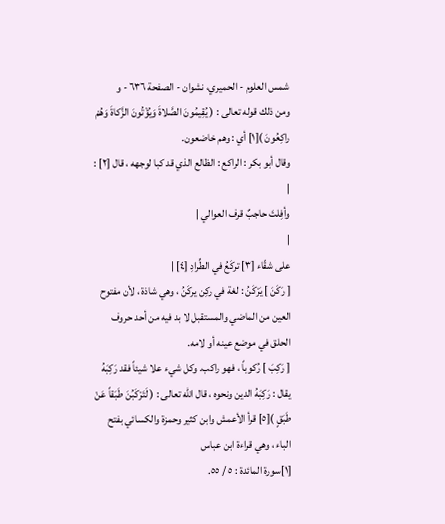شمس العلوم - الحميري، نشوان - الصفحة ٦٣٦ - و
ومن ذلك قوله تعالى : ( يُقِيمُونَ الصَّلاةَ وَيُؤْتُونَ الزَّكاةَ وَهُمْ راكِعُونَ )[١] أي : وهم خاضعون.
وقال أبو بكر : الراكع : الظالع الذي قد كبا لوجهه ، قال [٢] :
|
وأفِلتَ حاجبٌ قرف العوالي |
|
على شقّاء [٣] تركَعُ في الطِّرادِ [٤] |
[ رَكَنَ ] يَرْكَنُ : لغة في ركِن يركَنُ ، وهي شاذة ، لأن مفتوح العين من الماضي والمستقبل لا بد فيه من أحد حروف الحلق في موضع عينه أو لامه.
[ رَكِبَ ] رُكوباً ، فهو راكب. وكل شيء علا شيئاً فقد رَكِبَهُ يقال : رَكِبَهُ الدين ونحوه ، قال الله تعالى : ( لَتَرْكَبُنَ طَبَقاً عَنْ طَبَقٍ )[٥] قرأ الأعمش وابن كثير وحمزة والكسائي بفتح الباء ، وهي قراءة ابن عباس
[١]سورة المائدة : ٥ / ٥٥.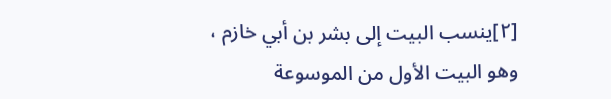[٢]ينسب البيت إلى بشر بن أبي خازم ، وهو البيت الأول من الموسوعة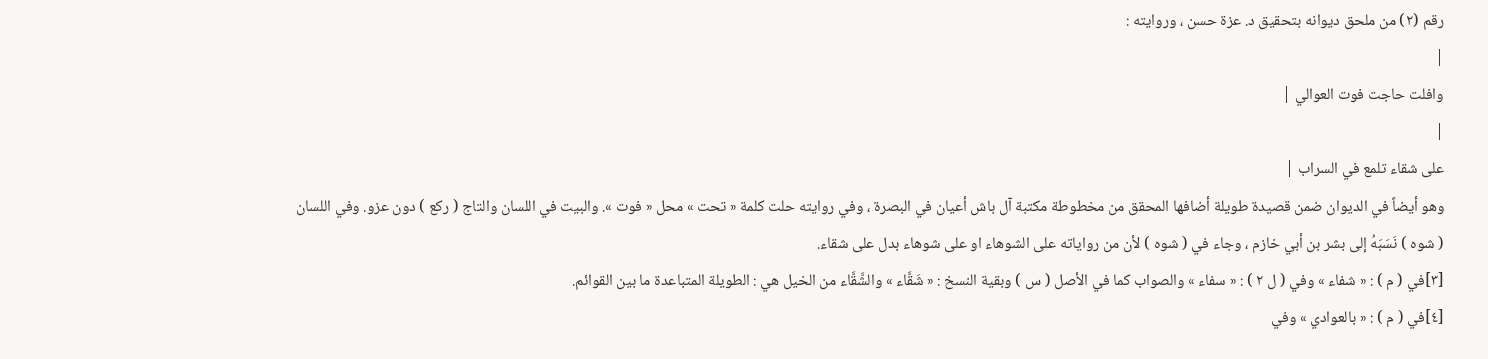رقم (٢) من ملحق ديوانه بتحقيق د. عزة حسن ، وروايته :
|
وافلت حاجت فوت العوالي |
|
على شقاء تلمع في السراب |
وهو أيضاً في الديوان ضمن قصيدة طويلة أضافها المحقق من مخطوطة مكتبة آل باش أعيان في البصرة ، وفي روايته حلت كلمة « تحت » محل « فوت ». والبيت في اللسان والتاج ( ركع ) دون عزو. وفي اللسان ( شوه ) نَسَبَهُ إلى بشر بن أبي خازم ، وجاء في ( شوه ) لأن من رواياته على الشوهاء او على شوهاء بدل على شقاء.
[٣]في ( م ) : « شفاء » وفي ( ل ٢ ) : « سفاء » والصواب كما في الأصل ( س ) وبقية النسخ : « شَقَّاء » والشَّقَّاء من الخيل هي : الطويلة المتباعدة ما بين القوائم.
[٤]في ( م ) : « بالعوادي » وفي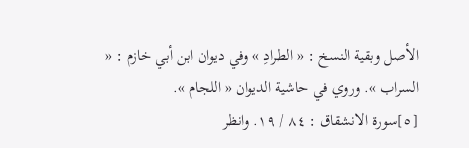الأصل وبقية النسخ : « الطرادِ » وفي ديوان ابن أبي خازم : « السراب ». وروي في حاشية الديوان « اللجام ».
[٥]سورة الانشقاق : ٨٤ / ١٩. وانظر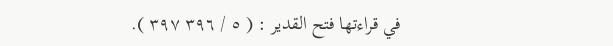في قراءتها فتح القدير : ( ٥ / ٣٩٦ ٣٩٧ ).